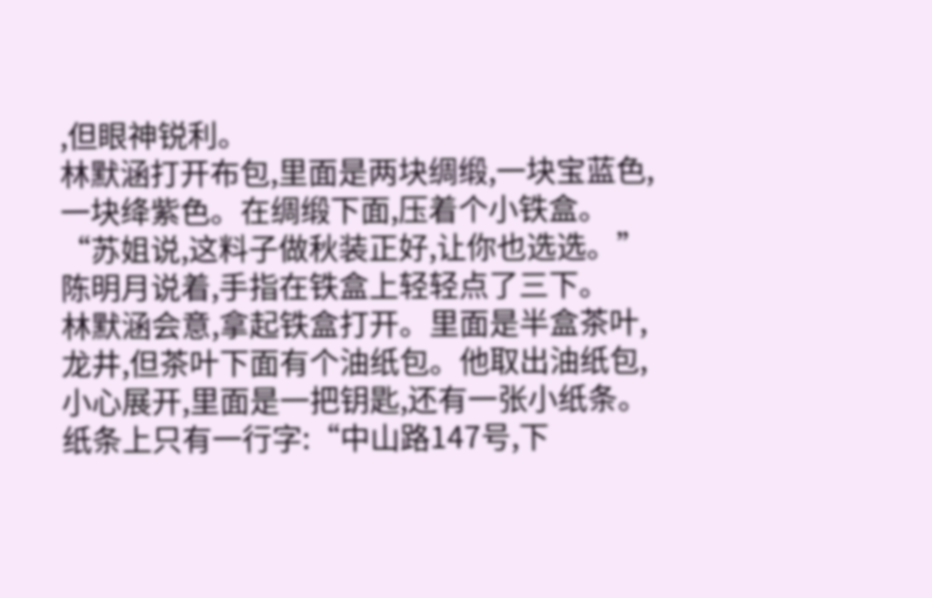,但眼神锐利。
林默涵打开布包,里面是两块绸缎,一块宝蓝色,一块绛紫色。在绸缎下面,压着个小铁盒。
“苏姐说,这料子做秋装正好,让你也选选。”陈明月说着,手指在铁盒上轻轻点了三下。
林默涵会意,拿起铁盒打开。里面是半盒茶叶,龙井,但茶叶下面有个油纸包。他取出油纸包,小心展开,里面是一把钥匙,还有一张小纸条。
纸条上只有一行字:“中山路147号,下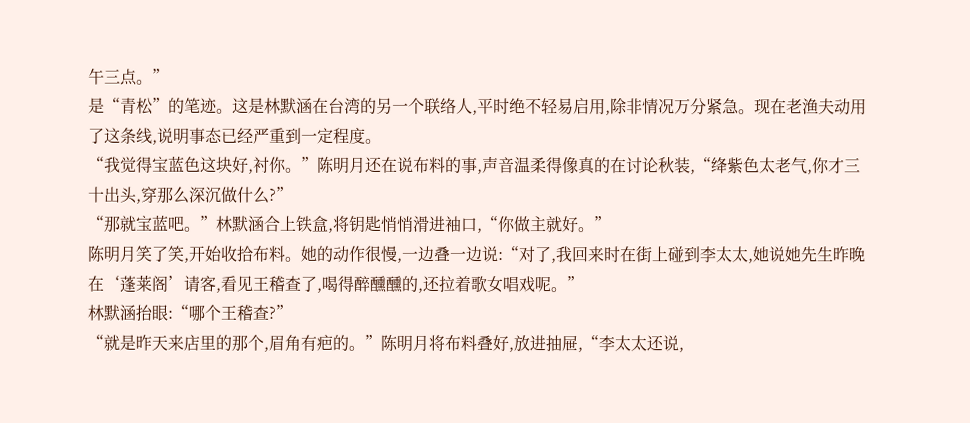午三点。”
是“青松”的笔迹。这是林默涵在台湾的另一个联络人,平时绝不轻易启用,除非情况万分紧急。现在老渔夫动用了这条线,说明事态已经严重到一定程度。
“我觉得宝蓝色这块好,衬你。”陈明月还在说布料的事,声音温柔得像真的在讨论秋装,“绛紫色太老气,你才三十出头,穿那么深沉做什么?”
“那就宝蓝吧。”林默涵合上铁盒,将钥匙悄悄滑进袖口,“你做主就好。”
陈明月笑了笑,开始收拾布料。她的动作很慢,一边叠一边说:“对了,我回来时在街上碰到李太太,她说她先生昨晚在‘蓬莱阁’请客,看见王稽查了,喝得醉醺醺的,还拉着歌女唱戏呢。”
林默涵抬眼:“哪个王稽查?”
“就是昨天来店里的那个,眉角有疤的。”陈明月将布料叠好,放进抽屉,“李太太还说,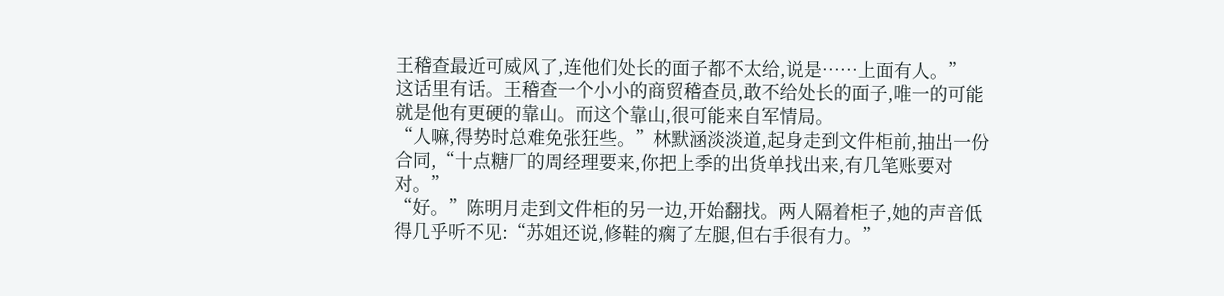王稽查最近可威风了,连他们处长的面子都不太给,说是……上面有人。”
这话里有话。王稽查一个小小的商贸稽查员,敢不给处长的面子,唯一的可能就是他有更硬的靠山。而这个靠山,很可能来自军情局。
“人嘛,得势时总难免张狂些。”林默涵淡淡道,起身走到文件柜前,抽出一份合同,“十点糖厂的周经理要来,你把上季的出货单找出来,有几笔账要对对。”
“好。”陈明月走到文件柜的另一边,开始翻找。两人隔着柜子,她的声音低得几乎听不见:“苏姐还说,修鞋的瘸了左腿,但右手很有力。”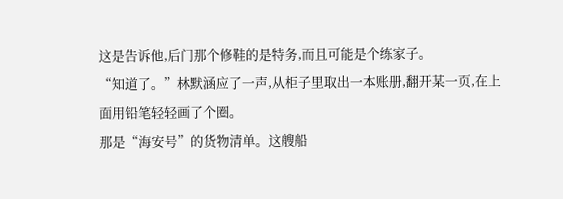这是告诉他,后门那个修鞋的是特务,而且可能是个练家子。
“知道了。”林默涵应了一声,从柜子里取出一本账册,翻开某一页,在上面用铅笔轻轻画了个圈。
那是“海安号”的货物清单。这艘船